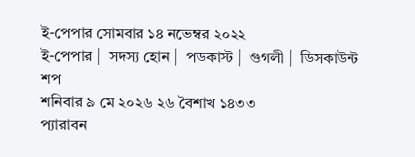ই-পেপার সোমবার ১৪ নভেম্বর ২০২২
ই-পেপার |  সদস্য হোন |  পডকাস্ট |  গুগলী |  ডিসকাউন্ট শপ
শনিবার ৯ মে ২০২৬ ২৬ বৈশাখ ১৪৩৩
প্যারাবন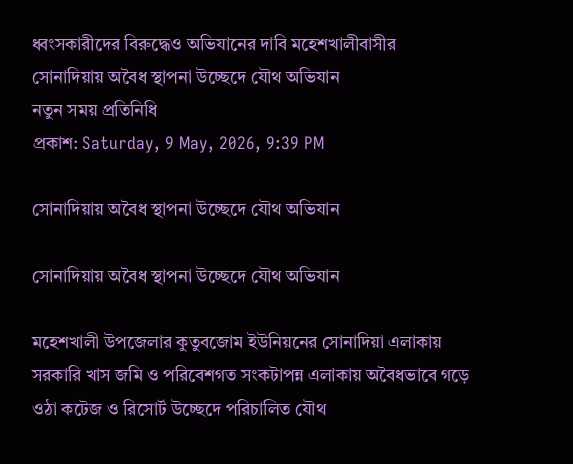ধ্বংসকারীদের বিরুদ্ধেও অভিযানের দাবি মহেশখালীবাসীর
সোনাদিয়ায় অবৈধ স্থাপনা উচ্ছেদে যৌথ অভিযান
নতুন সময় প্রতিনিধি
প্রকাশ: Saturday, 9 May, 2026, 9:39 PM

সোনাদিয়ায় অবৈধ স্থাপনা উচ্ছেদে যৌথ অভিযান

সোনাদিয়ায় অবৈধ স্থাপনা উচ্ছেদে যৌথ অভিযান

মহেশখালী উপজেলার কুতুবজোম ইউনিয়নের সোনাদিয়া এলাকায় সরকারি খাস জমি ও পরিবেশগত সংকটাপন্ন এলাকায় অবৈধভাবে গড়ে ওঠা কটেজ ও রিসোর্ট উচ্ছেদে পরিচালিত যৌথ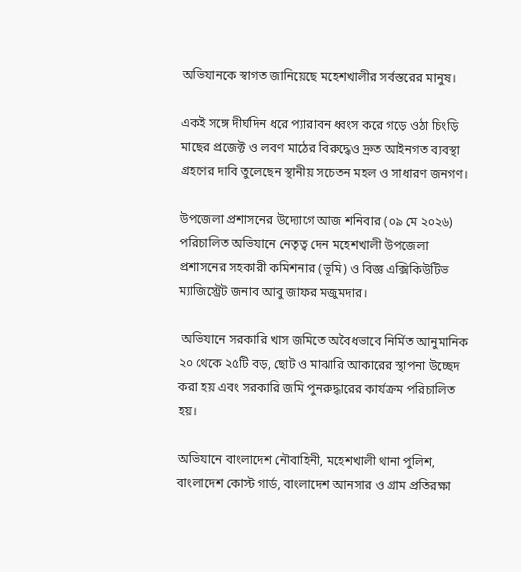অভিযানকে স্বাগত জানিয়েছে মহেশখালীর সর্বস্তরের মানুষ।

একই সঙ্গে দীর্ঘদিন ধরে প্যারাবন ধ্বংস করে গড়ে ওঠা চিংড়ি মাছের প্রজেক্ট ও লবণ মাঠের বিরুদ্ধেও দ্রুত আইনগত ব্যবস্থা গ্রহণের দাবি তুলেছেন স্থানীয় সচেতন মহল ও সাধারণ জনগণ।

উপজেলা প্রশাসনের উদ্যোগে আজ শনিবার (০৯ মে ২০২৬) পরিচালিত অভিযানে নেতৃত্ব দেন মহেশখালী উপজেলা প্রশাসনের সহকারী কমিশনার (ভূমি) ও বিজ্ঞ এক্সিকিউটিভ ম্যাজিস্ট্রেট জনাব আবু জাফর মজুমদার।

 অভিযানে সরকারি খাস জমিতে অবৈধভাবে নির্মিত আনুমানিক ২০ থেকে ২৫টি বড়, ছোট ও মাঝারি আকারের স্থাপনা উচ্ছেদ করা হয় এবং সরকারি জমি পুনরুদ্ধারের কার্যক্রম পরিচালিত হয়।

অভিযানে বাংলাদেশ নৌবাহিনী, মহেশখালী থানা পুলিশ, বাংলাদেশ কোস্ট গার্ড, বাংলাদেশ আনসার ও গ্রাম প্রতিরক্ষা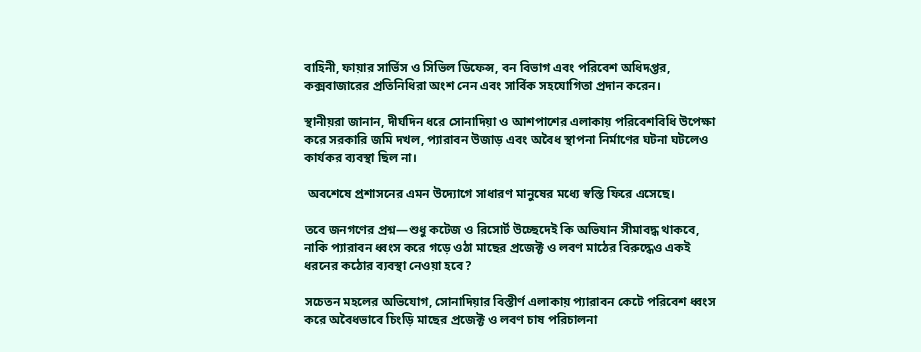বাহিনী, ফায়ার সার্ভিস ও সিভিল ডিফেন্স, বন বিভাগ এবং পরিবেশ অধিদপ্তর, কক্সবাজারের প্রতিনিধিরা অংশ নেন এবং সার্বিক সহযোগিতা প্রদান করেন।

স্থানীয়রা জানান, দীর্ঘদিন ধরে সোনাদিয়া ও আশপাশের এলাকায় পরিবেশবিধি উপেক্ষা করে সরকারি জমি দখল, প্যারাবন উজাড় এবং অবৈধ স্থাপনা নির্মাণের ঘটনা ঘটলেও কার্যকর ব্যবস্থা ছিল না।

 অবশেষে প্রশাসনের এমন উদ্যোগে সাধারণ মানুষের মধ্যে স্বস্তি ফিরে এসেছে।

তবে জনগণের প্রশ্ন—শুধু কটেজ ও রিসোর্ট উচ্ছেদেই কি অভিযান সীমাবদ্ধ থাকবে, নাকি প্যারাবন ধ্বংস করে গড়ে ওঠা মাছের প্রজেক্ট ও লবণ মাঠের বিরুদ্ধেও একই ধরনের কঠোর ব্যবস্থা নেওয়া হবে?

সচেতন মহলের অভিযোগ, সোনাদিয়ার বিস্তীর্ণ এলাকায় প্যারাবন কেটে পরিবেশ ধ্বংস করে অবৈধভাবে চিংড়ি মাছের প্রজেক্ট ও লবণ চাষ পরিচালনা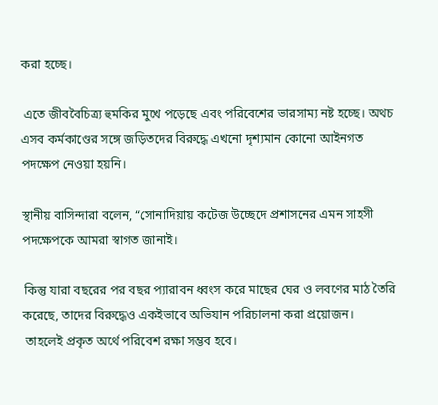করা হচ্ছে।

 এতে জীববৈচিত্র্য হুমকির মুখে পড়েছে এবং পরিবেশের ভারসাম্য নষ্ট হচ্ছে। অথচ এসব কর্মকাণ্ডের সঙ্গে জড়িতদের বিরুদ্ধে এখনো দৃশ্যমান কোনো আইনগত পদক্ষেপ নেওয়া হয়নি।

স্থানীয় বাসিন্দারা বলেন, “সোনাদিয়ায় কটেজ উচ্ছেদে প্রশাসনের এমন সাহসী পদক্ষেপকে আমরা স্বাগত জানাই।

 কিন্তু যারা বছরের পর বছর প্যারাবন ধ্বংস করে মাছের ঘের ও লবণের মাঠ তৈরি করেছে, তাদের বিরুদ্ধেও একইভাবে অভিযান পরিচালনা করা প্রয়োজন।
 তাহলেই প্রকৃত অর্থে পরিবেশ রক্ষা সম্ভব হবে।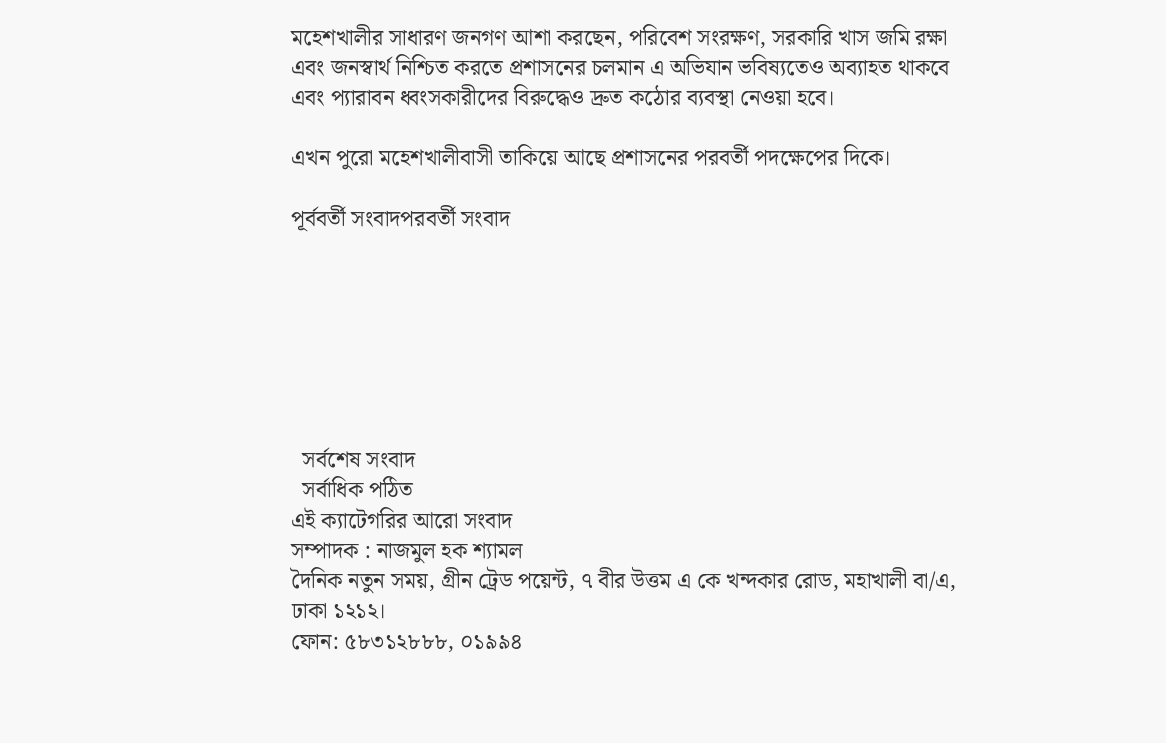মহেশখালীর সাধারণ জনগণ আশা করছেন, পরিবেশ সংরক্ষণ, সরকারি খাস জমি রক্ষা এবং জনস্বার্থ নিশ্চিত করতে প্রশাসনের চলমান এ অভিযান ভবিষ্যতেও অব্যাহত থাকবে এবং প্যারাবন ধ্বংসকারীদের বিরুদ্ধেও দ্রুত কঠোর ব্যবস্থা নেওয়া হবে।

এখন পুরো মহেশখালীবাসী তাকিয়ে আছে প্রশাসনের পরবর্তী পদক্ষেপের দিকে।

পূর্ববর্তী সংবাদপরবর্তী সংবাদ







  সর্বশেষ সংবাদ
  সর্বাধিক পঠিত
এই ক্যাটেগরির আরো সংবাদ
সম্পাদক : নাজমুল হক শ্যামল
দৈনিক নতুন সময়, গ্রীন ট্রেড পয়েন্ট, ৭ বীর উত্তম এ কে খন্দকার রোড, মহাখালী বা/এ, ঢাকা ১২১২।
ফোন: ৫৮৩১২৮৮৮, ০১৯৯৪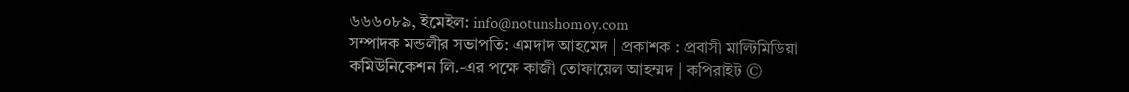৬৬৬০৮৯, ইমেইল: info@notunshomoy.com
সম্পাদক মন্ডলীর সভাপতি: এমদাদ আহমেদ | প্রকাশক : প্রবাসী মাল্টিমিডিয়া কমিউনিকেশন লি.-এর পক্ষে কাজী তোফায়েল আহম্মদ | কপিরাইট ©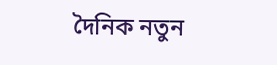দৈনিক নতুন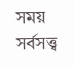সময় সর্বসত্ত্ব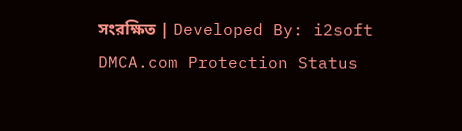সংরক্ষিত | Developed By: i2soft
DMCA.com Protection Status